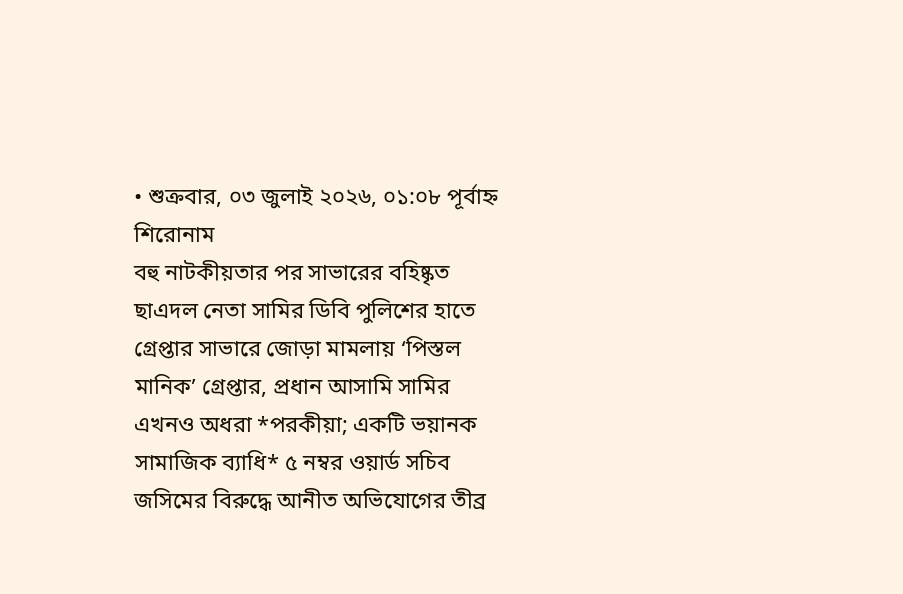• শুক্রবার, ০৩ জুলাই ২০২৬, ০১:০৮ পূর্বাহ্ন
শিরোনাম
বহু নাটকীয়তার পর সাভারের বহিষ্কৃত ছাএদল নেতা সামির ডিবি পুলিশের হাতে গ্রেপ্তার সাভারে জোড়া মামলায় ‘পিস্তল মানিক’ গ্রেপ্তার, প্রধান আসামি সামির এখনও অধরা *পরকীয়া; একটি ভয়ানক সামাজিক ব্যাধি* ৫ নম্বর ওয়ার্ড সচিব জসিমের বিরুদ্ধে আনীত অভিযোগের তীব্র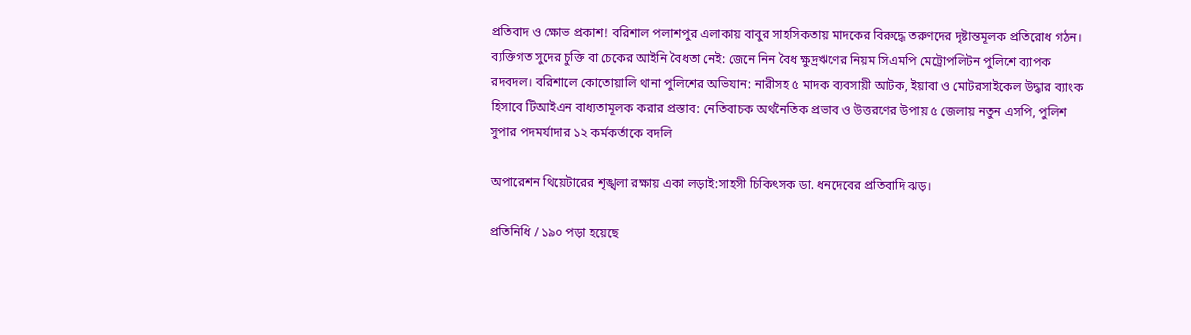প্রতিবাদ ও ক্ষোভ প্রকাশ! বরিশাল পলাশপুর এলাকায় বাবুর সাহসিকতায় মাদকের বিরুদ্ধে তরুণদের দৃষ্টান্তমূলক প্রতিরোধ গঠন। ব্যক্তিগত সুদের চুক্তি বা চেকের আইনি বৈধতা নেই: জেনে নিন বৈধ ক্ষুদ্রঋণের নিয়ম সিএমপি মেট্রোপলিটন পুলিশে ব্যাপক রদবদল। বরিশালে কোতোয়ালি থানা পুলিশের অভিযান: নারীসহ ৫ মাদক ব্যবসায়ী আটক, ইয়াবা ও মোটরসাইকেল উদ্ধার ব্যাংক হিসাবে টিআইএন বাধ্যতামূলক করার প্রস্তাব: নেতিবাচক অর্থনৈতিক প্রভাব ও উত্তরণের উপায় ৫ জেলায় নতুন এসপি, পুলিশ সুপার পদমর্যাদার ১২ কর্মকর্তাকে বদলি

অপারেশন থিয়েটারের শৃঙ্খলা রক্ষায় একা লড়াই:সাহসী চিকিৎসক ডা. ধনদেবের প্রতিবাদি ঝড়।

প্রতিনিধি / ১৯০ পড়া হয়েছে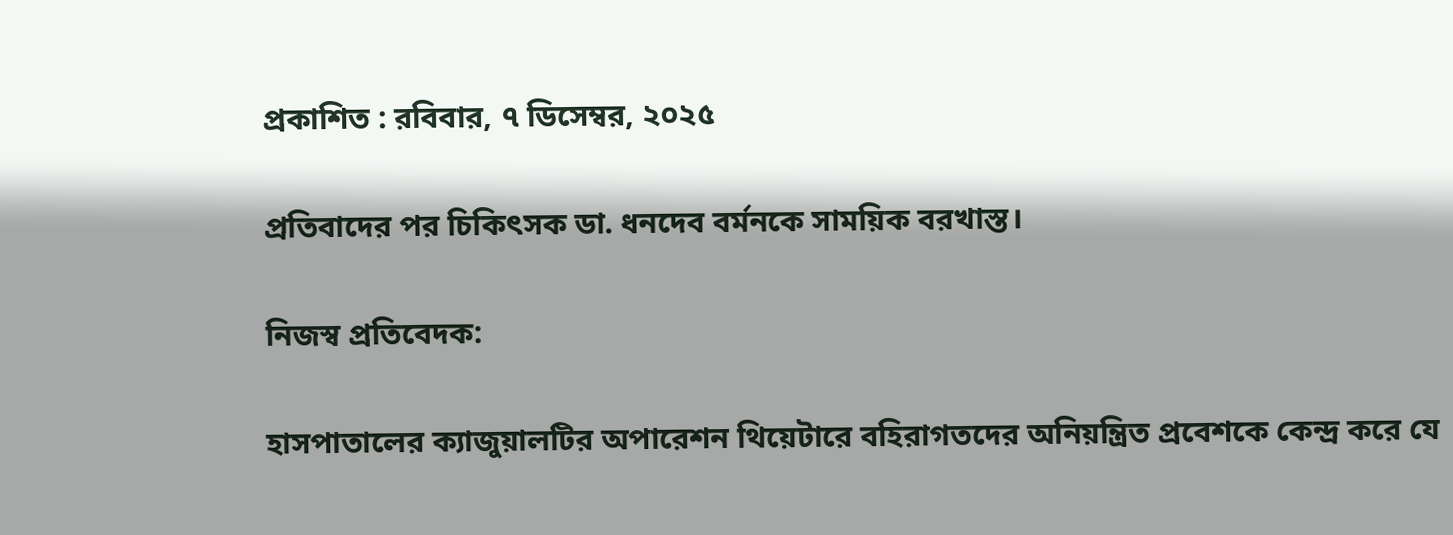প্রকাশিত : রবিবার, ৭ ডিসেম্বর, ২০২৫

প্রতিবাদের পর চিকিৎসক ডা. ধনদেব বর্মনকে সাময়িক বরখাস্ত।

নিজস্ব প্রতিবেদক:

হাসপাতালের ক্যাজুয়ালটির অপারেশন থিয়েটারে বহিরাগতদের অনিয়ন্ত্রিত প্রবেশকে কেন্দ্র করে যে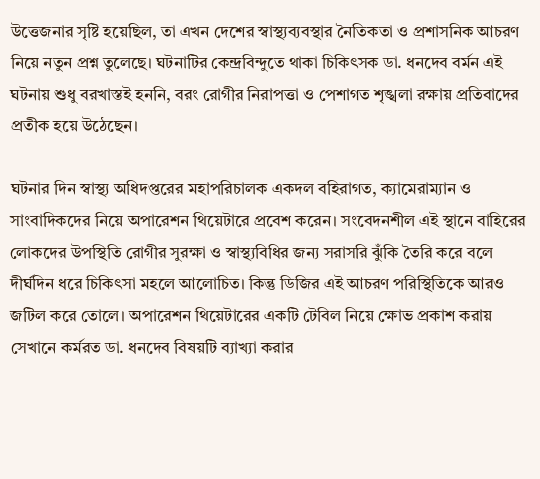উত্তেজনার সৃষ্টি হয়েছিল, তা এখন দেশের স্বাস্থ্যব্যবস্থার নৈতিকতা ও প্রশাসনিক আচরণ নিয়ে নতুন প্রশ্ন তুলেছে। ঘটনাটির কেন্দ্রবিন্দুতে থাকা চিকিৎসক ডা. ধনদেব বর্মন এই ঘটনায় শুধু বরখাস্তই হননি, বরং রোগীর নিরাপত্তা ও পেশাগত শৃঙ্খলা রক্ষায় প্রতিবাদের প্রতীক হয়ে উঠেছেন।

ঘটনার দিন স্বাস্থ্য অধিদপ্তরের মহাপরিচালক একদল বহিরাগত, ক্যামেরাম্যান ও সাংবাদিকদের নিয়ে অপারেশন থিয়েটারে প্রবেশ করেন। সংবেদনশীল এই স্থানে বাহিরের লোকদের উপস্থিতি রোগীর সুরক্ষা ও স্বাস্থ্যবিধির জন্য সরাসরি ঝুঁকি তৈরি করে বলে দীর্ঘদিন ধরে চিকিৎসা মহলে আলোচিত। কিন্তু ডিজির এই আচরণ পরিস্থিতিকে আরও জটিল করে তোলে। অপারেশন থিয়েটারের একটি টেবিল নিয়ে ক্ষোভ প্রকাশ করায় সেখানে কর্মরত ডা. ধনদেব বিষয়টি ব্যাখ্যা করার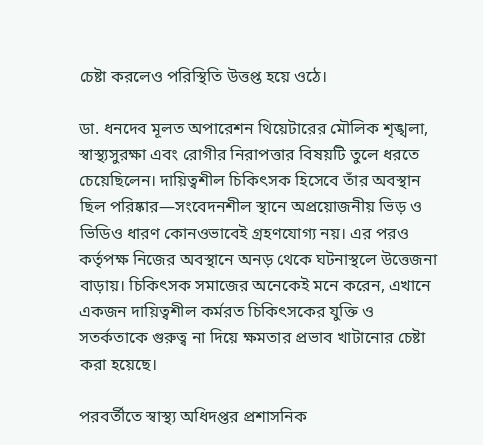চেষ্টা করলেও পরিস্থিতি উত্তপ্ত হয়ে ওঠে।

ডা. ধনদেব মূলত অপারেশন থিয়েটারের মৌলিক শৃঙ্খলা, স্বাস্থ্যসুরক্ষা এবং রোগীর নিরাপত্তার বিষয়টি তুলে ধরতে চেয়েছিলেন। দায়িত্বশীল চিকিৎসক হিসেবে তাঁর অবস্থান ছিল পরিষ্কার—সংবেদনশীল স্থানে অপ্রয়োজনীয় ভিড় ও ভিডিও ধারণ কোনওভাবেই গ্রহণযোগ্য নয়। এর পরও কর্তৃপক্ষ নিজের অবস্থানে অনড় থেকে ঘটনাস্থলে উত্তেজনা বাড়ায়। চিকিৎসক সমাজের অনেকেই মনে করেন, এখানে একজন দায়িত্বশীল কর্মরত চিকিৎসকের যুক্তি ও সতর্কতাকে গুরুত্ব না দিয়ে ক্ষমতার প্রভাব খাটানোর চেষ্টা করা হয়েছে।

পরবর্তীতে স্বাস্থ্য অধিদপ্তর প্রশাসনিক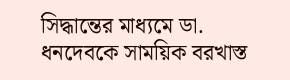সিদ্ধান্তের মাধ্যমে ডা. ধনদেবকে সাময়িক বরখাস্ত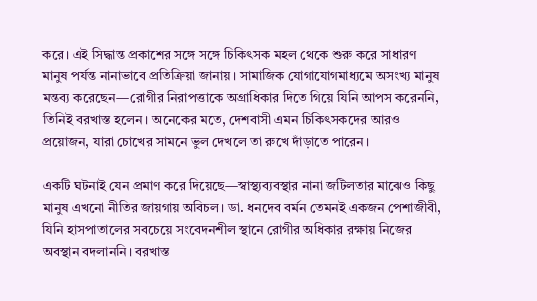করে। এই সিদ্ধান্ত প্রকাশের সঙ্গে সঙ্গে চিকিৎসক মহল থেকে শুরু করে সাধারণ মানুষ পর্যন্ত নানাভাবে প্রতিক্রিয়া জানায়। সামাজিক যোগাযোগমাধ্যমে অসংখ্য মানুষ মন্তব্য করেছেন—রোগীর নিরাপত্তাকে অগ্রাধিকার দিতে গিয়ে যিনি আপস করেননি, তিনিই বরখাস্ত হলেন। অনেকের মতে, দেশবাসী এমন চিকিৎসকদের আরও প্রয়োজন, যারা চোখের সামনে ভুল দেখলে তা রুখে দাঁড়াতে পারেন।

একটি ঘটনাই যেন প্রমাণ করে দিয়েছে—স্বাস্থ্যব্যবস্থার নানা জটিলতার মাঝেও কিছু মানুষ এখনো নীতির জায়গায় অবিচল। ডা. ধনদেব বর্মন তেমনই একজন পেশাজীবী, যিনি হাসপাতালের সবচেয়ে সংবেদনশীল স্থানে রোগীর অধিকার রক্ষায় নিজের অবস্থান বদলাননি। বরখাস্ত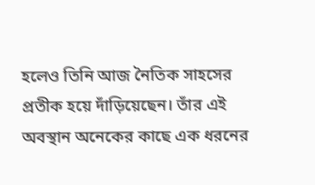হলেও তিনি আজ নৈতিক সাহসের প্রতীক হয়ে দাঁড়িয়েছেন। তাঁর এই অবস্থান অনেকের কাছে এক ধরনের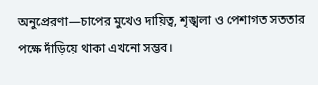অনুপ্রেরণা—চাপের মুখেও দায়িত্ব, শৃঙ্খলা ও পেশাগত সততার পক্ষে দাঁড়িয়ে থাকা এখনো সম্ভব।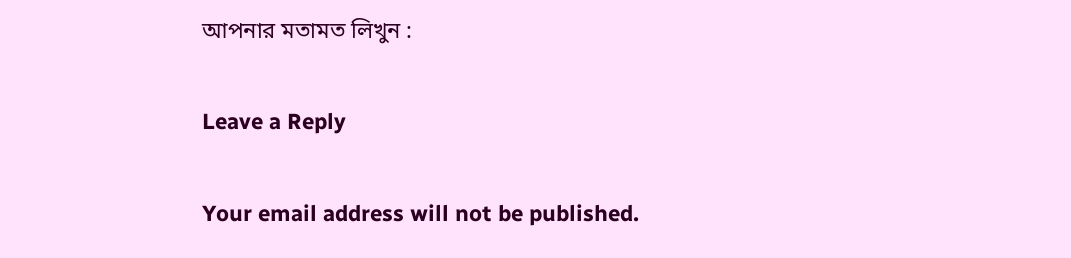আপনার মতামত লিখুন :

Leave a Reply

Your email address will not be published.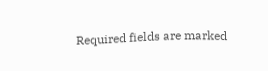Required fields are marked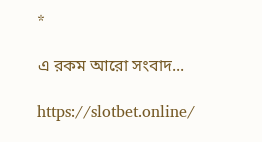*

এ রকম আরো সংবাদ...

https://slotbet.online/